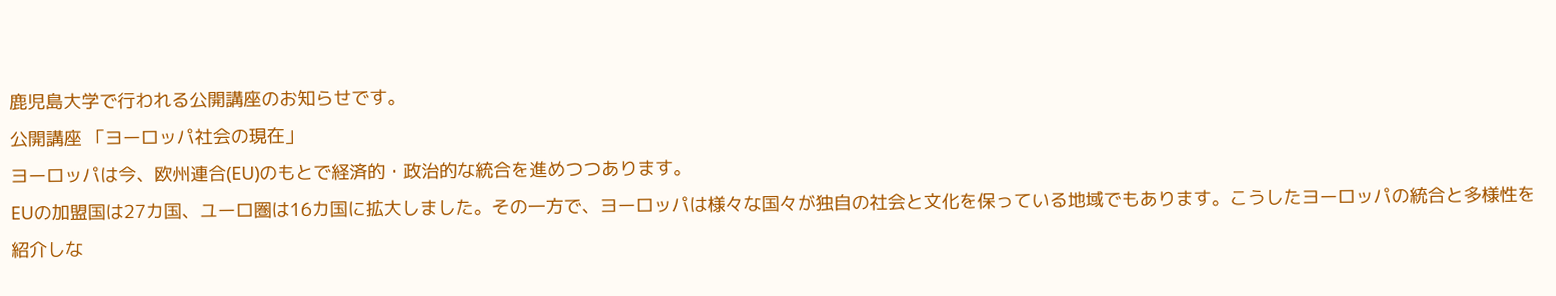鹿児島大学で行われる公開講座のお知らせです。
公開講座 「ヨーロッパ社会の現在」
ヨーロッパは今、欧州連合(EU)のもとで経済的・政治的な統合を進めつつあります。
EUの加盟国は27カ国、ユーロ圏は16カ国に拡大しました。その一方で、ヨーロッパは様々な国々が独自の社会と文化を保っている地域でもあります。こうしたヨーロッパの統合と多様性を紹介しな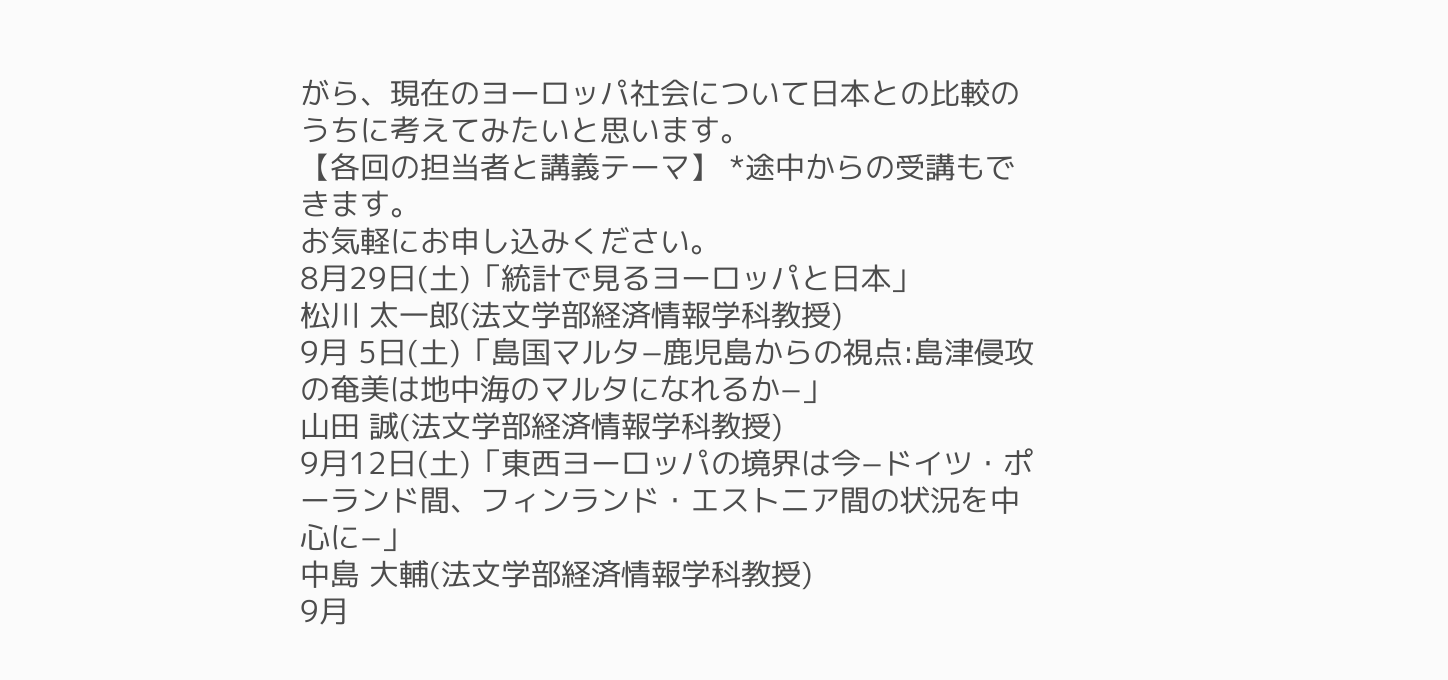がら、現在のヨーロッパ社会について日本との比較のうちに考えてみたいと思います。
【各回の担当者と講義テーマ】 *途中からの受講もできます。
お気軽にお申し込みください。
8月29日(土)「統計で見るヨーロッパと日本」
松川 太一郎(法文学部経済情報学科教授)
9月 5日(土)「島国マルタ−鹿児島からの視点:島津侵攻の奄美は地中海のマルタになれるか−」
山田 誠(法文学部経済情報学科教授)
9月12日(土)「東西ヨーロッパの境界は今−ドイツ・ポーランド間、フィンランド・エストニア間の状況を中心に−」
中島 大輔(法文学部経済情報学科教授)
9月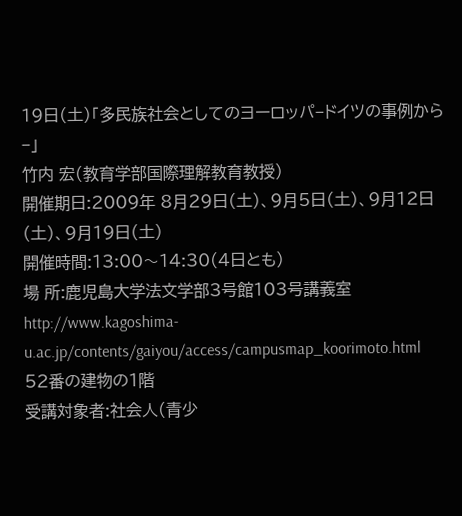19日(土)「多民族社会としてのヨーロッパ−ドイツの事例から−」
竹内 宏(教育学部国際理解教育教授)
開催期日:2009年 8月29日(土)、9月5日(土)、9月12日(土)、9月19日(土)
開催時間:13:00〜14:30(4日とも)
場 所:鹿児島大学法文学部3号館103号講義室
http://www.kagoshima-u.ac.jp/contents/gaiyou/access/campusmap_koorimoto.html
52番の建物の1階
受講対象者:社会人(青少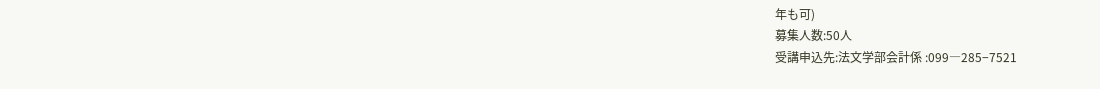年も可)
募集人数:50人
受講申込先:法文学部会計係 :099―285−7521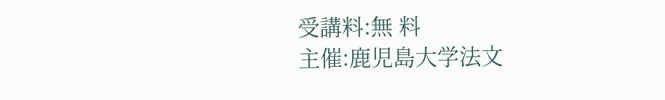受講料:無 料
主催:鹿児島大学法文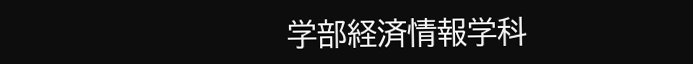学部経済情報学科